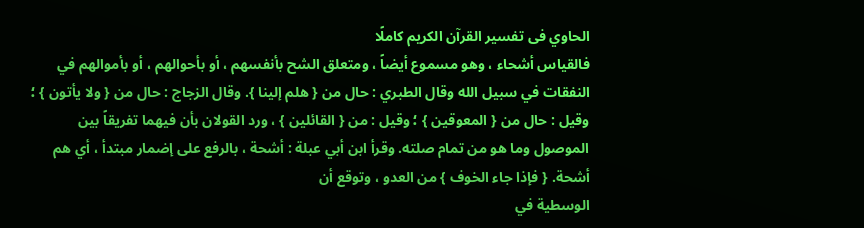الحاوي فى تفسير القرآن الكريم كاملًا
فالقياس أشحاء ، وهو مسموع أيضاً ، ومتعلق الشح بأنفسهم ، أو بأحوالهم ، أو بأموالهم في النفقات في سبيل الله وقال الطبري : حال من { هلم إلينا }. وقال الزجاج : حال من { ولا يأتون } ؛ وقيل : حال من { المعوقين } ؛ وقيل : من { القائلين } ، ورد القولان بأن فيهما تفريقاً بين الموصول وما هو من تمام صلته. وقرأ ابن أبي عبلة : أشحة ، بالرفع على إضمار مبتدأ ، أي هم أشحة. { فإذا جاء الخوف } من العدو ، وتوقع أن
الوسطية في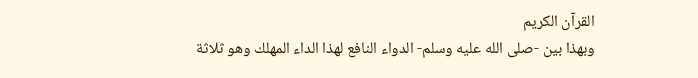القرآن الكريم
وبهذا بين -صلى الله عليه وسلم- الدواء النافع لهذا الداء المهلك وهو ثلاثة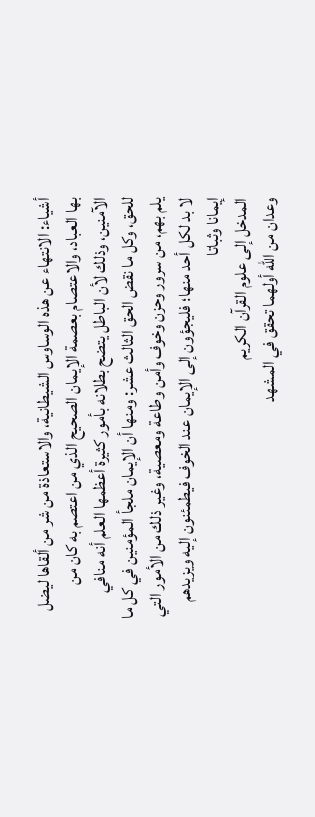أشياء: الانتهاء عن هذه الوساوس الشيطانية، والاستعاذة من شر من ألقاها ليضل بها العباد، والاعتصام بعصمة الإيمان الصحيح الذي من اعتصم به كان من الآمنين، وذلك لأن الباطل يتضح بطلانه بأمور كثيرة أعظمها العلم أنه منافي للحق، وكل ما نقض الحق الثالث عشر: ومنها أن الإيمان ملجأ المؤمنين في كل ما يلم بهم، من سرور وحزن وخوف وأمن وطاعة ومعصية، وغير ذلك من الأمور التي لا بد لكل أحد منها؛ فليجؤون إلى الإيمان عند الخوف فيطمئنون إليه ويزيدهم إيمانا وثباتا
المدخل إلى علوم القرآن الكريم
وعدان من الله أولهما تحقق في المشهد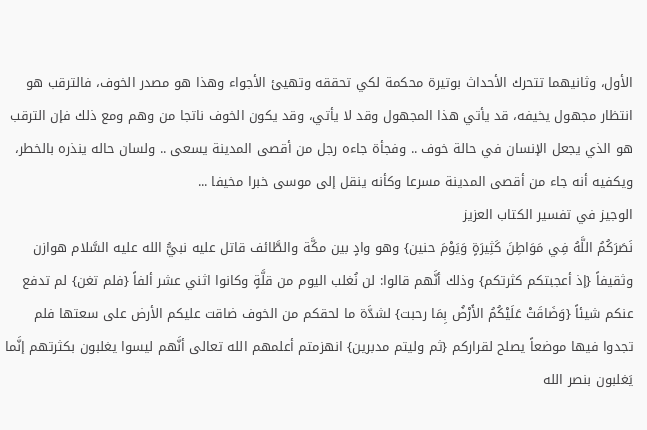الأول، وثانيهما تتحرك الأحداث بوتيرة محكمة لكي تحققه وتهيئ الأجواء وهذا هو مصدر الخوف، فالترقب هو انتظار مجهول يخيفه، قد يأتي هذا المجهول وقد لا يأتي، وقد يكون الخوف ناتجا من وهم ومع ذلك فإن الترقب هو الذي يجعل الإنسان في حالة خوف .. وفجأة جاءه رجل من أقصى المدينة يسعى .. ولسان حاله ينذره بالخطر، ويكفيه أنه جاء من أقصى المدينة مسرعا وكأنه ينقل إلى موسى خبرا مخيفا ...
الوجيز في تفسير الكتاب العزيز
نَصَرَكُمُ اللَّهُ فِي مَوَاطِنَ كَثِيرَةٍ وَيَوْمَ حنين} وهو وادٍ بين مكَّة والطَّائف قاتل عليه نبيُّ الله عليه السَّلام هوازن وثقيفاً {إذ أعجبتكم كثرتكم} وذلك أنَّهم قالوا: لن نُغلب اليوم من قلَّةٍ وكانوا اثني عشر ألفاً {فلم تغن} لم تدفع عنكم شيئاً {وَضَاقَتْ عَلَيْكُمُ الأَرْضُ بِمَا رحبت} لشدَّة ما لحقكم من الخوف ضاقت عليكم الأرض على سعتها فلم تجدوا فيها موضعاً يصلح لقراركم {ثم وليتم مدبرين} انهزمتم أعلمهم الله تعالى أنَّهم ليسوا يغلبون بكثرتهم إنَّما يَغلبون بنصر الله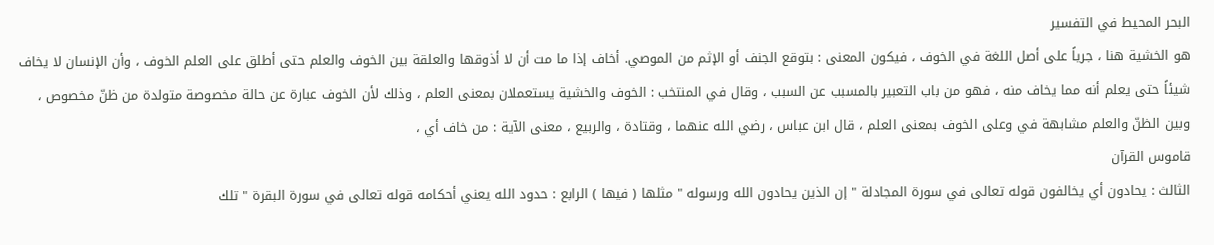البحر المحيط في التفسير
هو الخشية هنا ، جرياً على أصل اللغة في الخوف ، فيكون المعنى : بتوقع الجنف أو الإثم من الموصي. أخاف إذا ما مت أن لا أذوقها والعلقة بين الخوف والعلم حتى أطلق على العلم الخوف ، وأن الإنسان لا يخاف شيئاً حتى يعلم أنه مما يخاف منه ، فهو من باب التعبير بالمسبب عن السبب ، وقال في المنتخب : الخوف والخشية يستعملان بمعنى العلم ، وذلك لأن الخوف عبارة عن حالة مخصوصة متولدة من ظنّ مخصوص ، وبين الظنّ والعلم مشابهة في وعلى الخوف بمعنى العلم ، قال ابن عباس ، رضي الله عنهما ، وقتادة ، والربيع ، معنى الآية : من خاف أي ،
قاموس القرآن
الثالث : يحادون أي يخالفون قوله تعالى في سورة المجادلة " إن الذين يحادون الله ورسوله " مثلها ( فيها ) الرابع : حدود الله يعني أحكامه قوله تعالى في سورة البقرة " تلك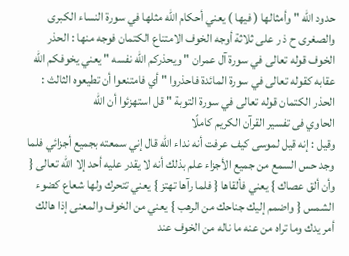حدود الله " وأمثالها ( فيها ) يعني أحكام الله مثلها في سورة النساء الكبرى والصغرى ح ذ ر على ثلاثة أوجه الخوف الامتناع الكتمان فوجه منها : الحذر الخوف قوله تعالى في سورة آل عمران " ويحذركم الله نفسه " يعني يخوفكم الله عقابه كقوله تعالى في سورة المائدة فاحذروا " أي فامتنعوا أن تطيعوه الثالث : الحذر الكتمان قوله تعالى في سورة التوبة " قل استهزئوا أن الله
الحاوي فى تفسير القرآن الكريم كاملًا
وقيل : إنه قيل لموسى كيف عرفت أنه نداء الله قال إني سمعته بجميع أجزائي فلما وجد حس السمع من جميع الأجزاء علم بذلك أنه لا يقدر عليه أحد إلا الله تعالى { وأن ألق عصاك } يعني فألقاها { فلما رآها تهتز } يعني تتحرك ولها شعاع كضوء الشمس { واضمم إليك جناحك من الرهب } يعني من الخوف والمعنى إذا هالك أمر يدك وما تراه من عنه ما ناله من الخوف عند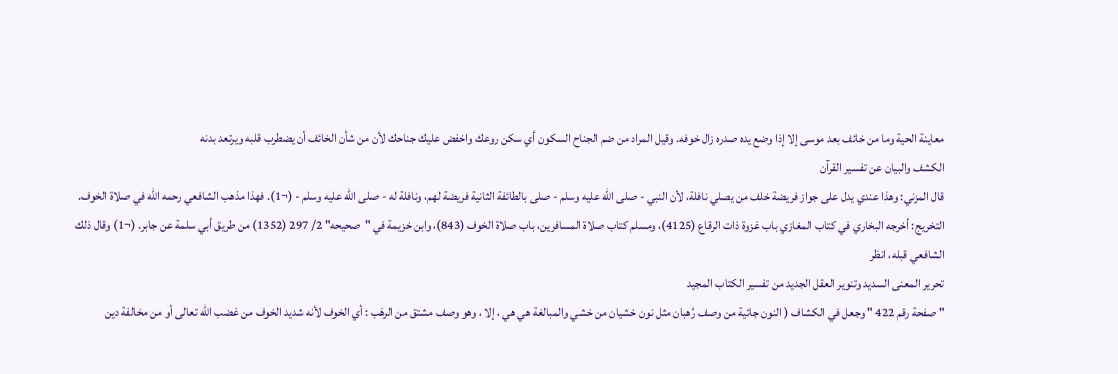معاينة الحية وما من خائف بعد موسى إلا إذا وضع يده صدره زال خوفه. وقيل المراد من ضم الجناح السكون أي سكن روعك واخفض عليك جناحك لأن من شأن الخائف أن يضطرب قلبه ويرتعد بدنه
الكشف والبيان عن تفسير القرآن
قال المزني: وهذا عندي يدل على جواز فريضة خلف من يصلي نافلة، لأن النبي - صلى الله عليه وسلم - صلى بالطائفة الثانية فريضة لهم، ونافلة له - صلى الله عليه وسلم - (¬1). فهذا مذهب الشافعي رحمه الله في صلاة الخوف. التخريج: أخرجه البخاري في كتاب المغازي باب غزوة ذات الرقاع (4125)، ومسلم كتاب صلاة المسافرين، باب صلاة الخوف (843)، وابن خزيمة في "صحيحه" 2/ 297 (1352) من طريق أبي سلمة عن جابر. (¬1) وقال ذلك الشافعي قبله، انظر
تحرير المعنى السديد وتنوير العقل الجديد من تفسير الكتاب المجيد
" صفحة رقم 422 " وجعل في الكشاف ( النون جائية من وصف رُهبان مثل نون خشيان من خشي والمبالغة هي هي ، إلا ، وهو وصف مشتق من الرهَب : أي الخوف لأنه شديد الخوف من غضب الله تعالى أو من مخالفة دين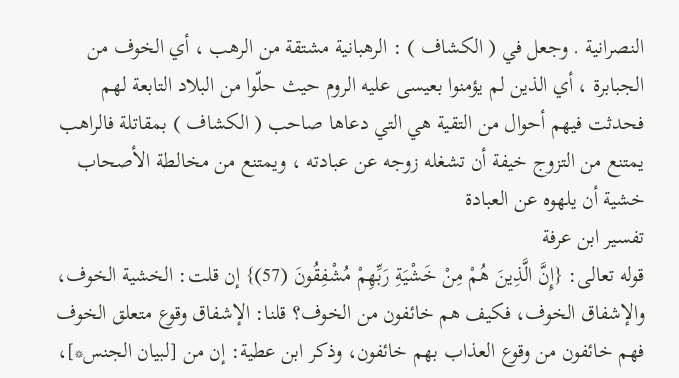النصرانية . وجعل في ( الكشاف ) : الرهبانية مشتقة من الرهب ، أي الخوف من الجبابرة ، أي الذين لم يؤمنوا بعيسى عليه الروم حيث حلّوا من البلاد التابعة لهم فحدثت فيهم أحوال من التقية هي التي دعاها صاحب ( الكشاف ) بمقاتلة فالراهب يمتنع من التزوج خيفة أن تشغله زوجه عن عبادته ، ويمتنع من مخالطة الأصحاب خشية أن يلهوه عن العبادة
تفسير ابن عرفة
قوله تعالى: {إِنَّ الَّذِينَ هُمْ مِنْ خَشْيَةِ رَبِّهِمْ مُشْفِقُونَ (57)} إن قلت: الخشية الخوف، والإشفاق الخوف، فكيف هم خائفون من الخوف؟ قلنا: الإشفاق وقوع متعلق الخوف فهم خائفون من وقوع العذاب بهم خائفون، وذكر ابن عطية: إن من [لبيان الجنس*]،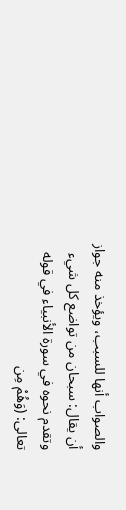والصواب أنها للسبب، ويؤخذ منه جواز أن يقال: سبحان من تواضع كل شيء وتقدم نحوه في سورة الأنبياء في قوله تعالى: (وَهُمْ مِن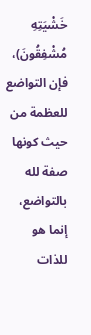خَشْيَتِهِ مُشْفِقُونَ)، فإن التواضع للعظمة من حيث كونها صفة لله بالتواضع، إنما هو للذات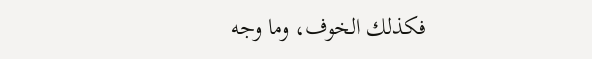فكذلك الخوف، وما وجه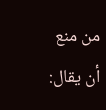من منع أن يقال: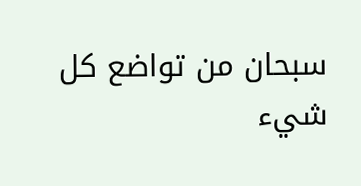سبحان من تواضع كل شيء